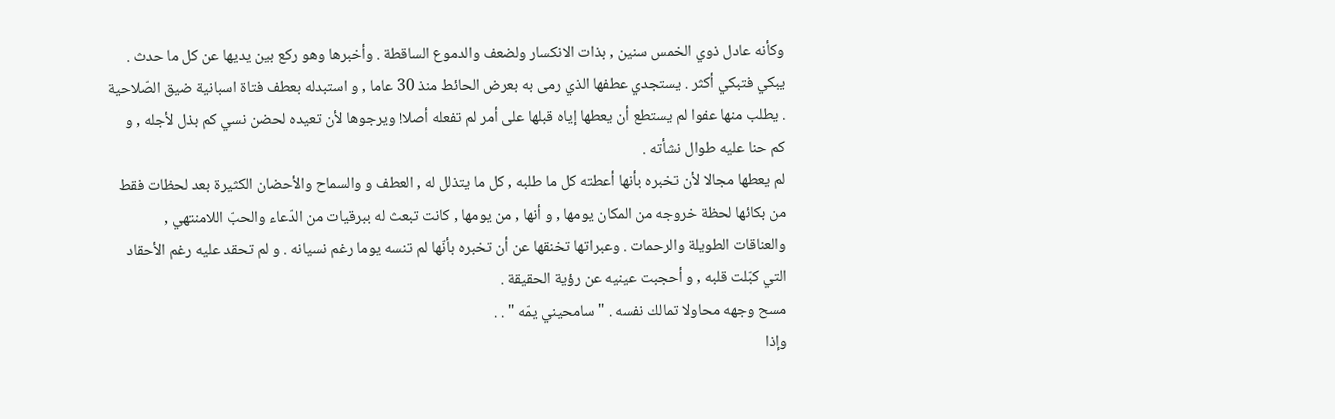وكأنه عادل ذوي الخمس سنين , بذات الانكسار ولضعف والدموع الساقطة . وأخبرها وهو ركع بين يديها عن كل ما حدث .
يبكي فتبكي أكثر . يستجدي عطفها الذي رمى به بعرض الحائط منذ 30 عاما , و استبدله بعطف فتاة اسبانية ضيق الصّلاحية . يطلب منها عفوا لم يستطع أن يعطها إياه قبلها على أمر لم تفعله أصلا! ويرجوها لأن تعيده لحضن نسي كم بذل لأجله , و كم حنا عليه طوال نشأته .
لم يعطها مجالا لأن تخبره بأنها أعطته كل ما طلبه , كل ما يتذلل له , العطف و والسماح والأحضان الكثيرة بعد لحظات فقط من بكائها لحظة خروجه من المكان يومها , و أنها , من يومها , كانت تبعث له ببرقيات من الدّعاء والحبّ اللامنتهي , والعناقات الطويلة والرحمات . وعبراتها تخنقها عن أن تخبره بأنّها لم تنسه يوما رغم نسيانه . و لم تحقد عليه رغم الأحقاد التي كبّلت قلبه , و أحجبت عينيه عن رؤية الحقيقة .
مسح وجهه محاولا تمالك نفسه . "سامحيني يمّه " . .
وإذا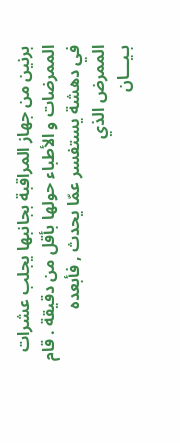برنين من جهاز المراقبة بجانبها يجلب عشرات الممرضات و الأطباء حولها بأقل من دقيقة . قام في دهشة يستفسر عمّا يحدث , فأبعده الممرض الذي
بـيـــان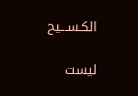الكـســـيح

ليست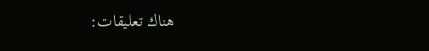هناك تعليقات: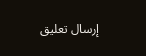إرسال تعليق